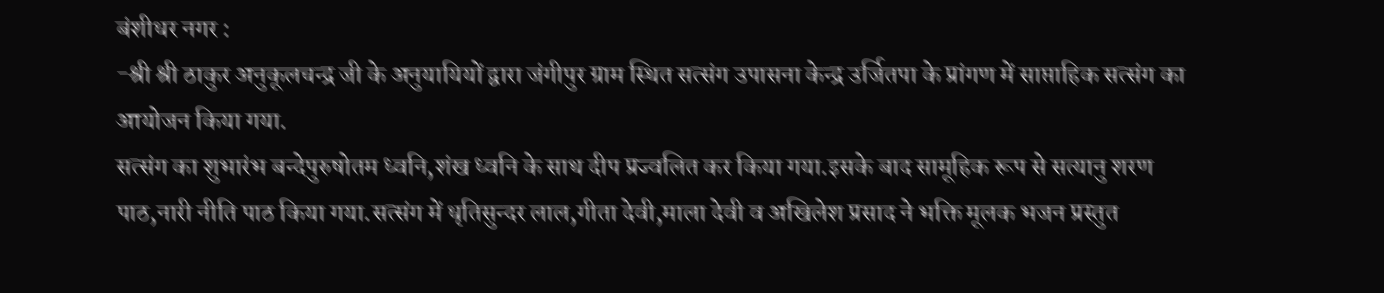बंशीधर नगर :
-श्री श्री ठाकुर अनुकूलचन्द्र जी के अनुयायियों द्वारा जंगीपुर ग्राम स्थित सत्संग उपासना केन्द्र उर्जितपा के प्रांगण में साप्ताहिक सत्संग का आयोजन किया गया.
सत्संग का शुभारंभ बन्देपुरुषोतम ध्वनि,शंख ध्वनि के साथ दीप प्रज्वलित कर किया गया.इसके बाद सामूहिक रूप से सत्यानु शरण पाठ,नारी नीति पाठ किया गया.सत्संग में धृतिसुन्दर लाल,गीता देवी,माला देवी व अखिलेश प्रसाद ने भक्ति मूलक भजन प्रस्तुत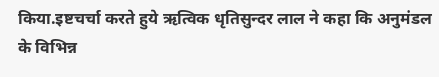किया.इष्टचर्चा करते हुये ऋत्विक धृतिसुन्दर लाल ने कहा कि अनुमंडल के विभिन्न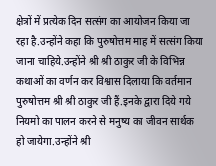क्षेत्रों में प्रत्येक दिन सत्संग का आयोजन किया जा रहा है.उन्होंने कहा कि पुरुषोत्तम माह में सत्संग किया जाना चाहिये.उन्होंने श्री श्री ठाकुर जी के विभिन्न कथाओं का वर्णन कर विश्वास दिलाया कि वर्तमान पुरुषोत्तम श्री श्री ठाकुर जी हैं.इनके द्वारा दिये गये नियमो का पालन करने से मनुष्य का जीवन सार्थक हो जायेगा.उन्होंने श्री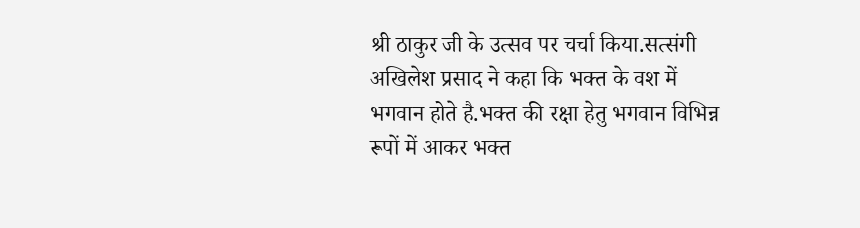श्री ठाकुर जी के उत्सव पर चर्चा किया.सत्संगी अखिलेश प्रसाद ने कहा कि भक्त के वश में भगवान होते है.भक्त की रक्षा हेतु भगवान विभिन्न रूपों में आकर भक्त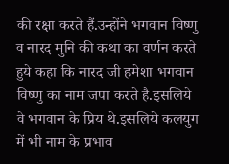की रक्षा करते हैं.उन्होंने भगवान विष्णु व नारद मुनि की कथा का वर्णन करते हुये कहा कि नारद जी हमेशा भगवान विष्णु का नाम जपा करते है.इसलिये वे भगवान के प्रिय थे.इसलिये कलयुग में भी नाम के प्रभाव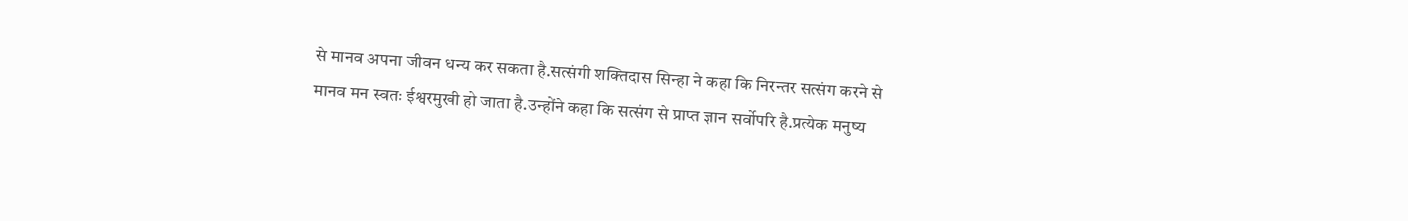से मानव अपना जीवन धन्य कर सकता है.सत्संगी शक्तिदास सिन्हा ने कहा कि निरन्तर सत्संग करने से मानव मन स्वतः ईश्वरमुखी हो जाता है.उन्होंने कहा कि सत्संग से प्राप्त ज्ञान सर्वोपरि है.प्रत्येक मनुष्य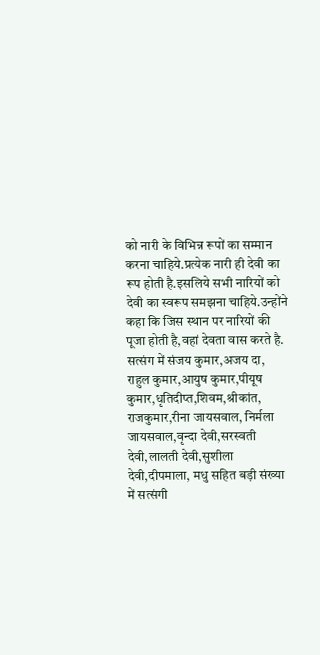को नारी के विभिन्न रूपों का सम्मान करना चाहिये.प्रत्येक नारी ही देवी का रूप होती है.इसलिये सभी नारियों को देवी का स्वरूप समझना चाहिये.उन्होंने कहा कि जिस स्थान पर नारियों की पूजा होती है,वहां देवता वास करते है. सत्संग में संजय कुमार,अजय दा, राहुल कुमार,आयुष कुमार,पीयूष कुमार,धृतिदीप्त,शिवम,श्रीकांत, राजकुमार,रीना जायसवाल, निर्मला जायसवाल,वृन्दा देवी,सरस्वती देवी,लालती देवी,सुशीला देवी,दीपमाला, मधु सहित बड़ी संख्या में सत्संगी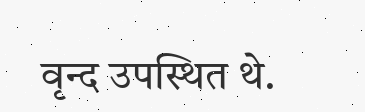वृन्द उपस्थित थे.